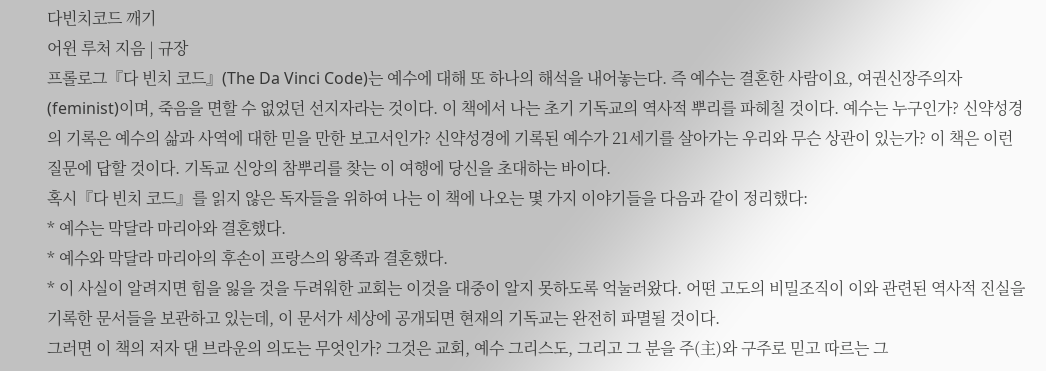다빈치코드 깨기
어윈 루처 지음 | 규장
프롤로그『다 빈치 코드』(The Da Vinci Code)는 예수에 대해 또 하나의 해석을 내어놓는다. 즉 예수는 결혼한 사람이요, 여권신장주의자(feminist)이며, 죽음을 면할 수 없었던 선지자라는 것이다. 이 책에서 나는 초기 기독교의 역사적 뿌리를 파헤칠 것이다. 예수는 누구인가? 신약성경의 기록은 예수의 삶과 사역에 대한 믿을 만한 보고서인가? 신약성경에 기록된 예수가 21세기를 살아가는 우리와 무슨 상관이 있는가? 이 책은 이런 질문에 답할 것이다. 기독교 신앙의 참뿌리를 찾는 이 여행에 당신을 초대하는 바이다.
혹시『다 빈치 코드』를 읽지 않은 독자들을 위하여 나는 이 책에 나오는 몇 가지 이야기들을 다음과 같이 정리했다:
* 예수는 막달라 마리아와 결혼했다.
* 예수와 막달라 마리아의 후손이 프랑스의 왕족과 결혼했다.
* 이 사실이 알려지면 힘을 잃을 것을 두려워한 교회는 이것을 대중이 알지 못하도록 억눌러왔다. 어떤 고도의 비밀조직이 이와 관련된 역사적 진실을 기록한 문서들을 보관하고 있는데, 이 문서가 세상에 공개되면 현재의 기독교는 완전히 파멸될 것이다.
그러면 이 책의 저자 댄 브라운의 의도는 무엇인가? 그것은 교회, 예수 그리스도, 그리고 그 분을 주(主)와 구주로 믿고 따르는 그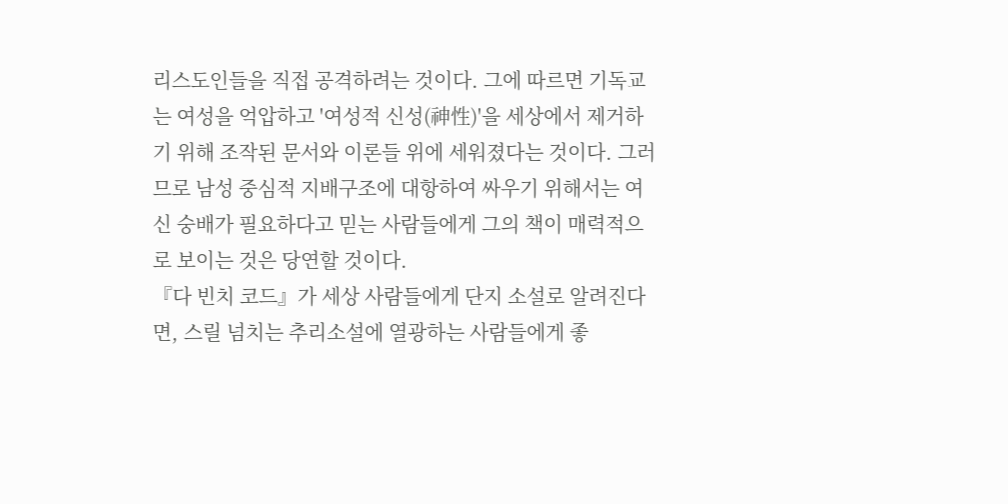리스도인들을 직접 공격하려는 것이다. 그에 따르면 기독교는 여성을 억압하고 '여성적 신성(神性)'을 세상에서 제거하기 위해 조작된 문서와 이론들 위에 세워졌다는 것이다. 그러므로 남성 중심적 지배구조에 대항하여 싸우기 위해서는 여신 숭배가 필요하다고 믿는 사람들에게 그의 책이 매력적으로 보이는 것은 당연할 것이다.
『다 빈치 코드』가 세상 사람들에게 단지 소설로 알려진다면, 스릴 넘치는 추리소설에 열광하는 사람들에게 좋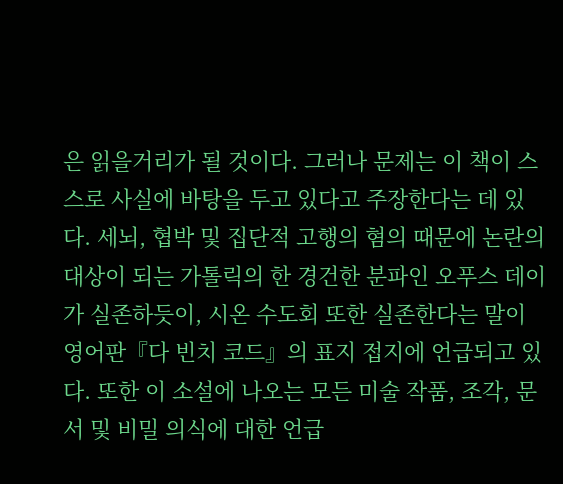은 읽을거리가 될 것이다. 그러나 문제는 이 책이 스스로 사실에 바탕을 두고 있다고 주장한다는 데 있다. 세뇌, 협박 및 집단적 고행의 혐의 때문에 논란의 대상이 되는 가톨릭의 한 경건한 분파인 오푸스 데이가 실존하듯이, 시온 수도회 또한 실존한다는 말이 영어판『다 빈치 코드』의 표지 접지에 언급되고 있다. 또한 이 소설에 나오는 모든 미술 작품, 조각, 문서 및 비밀 의식에 대한 언급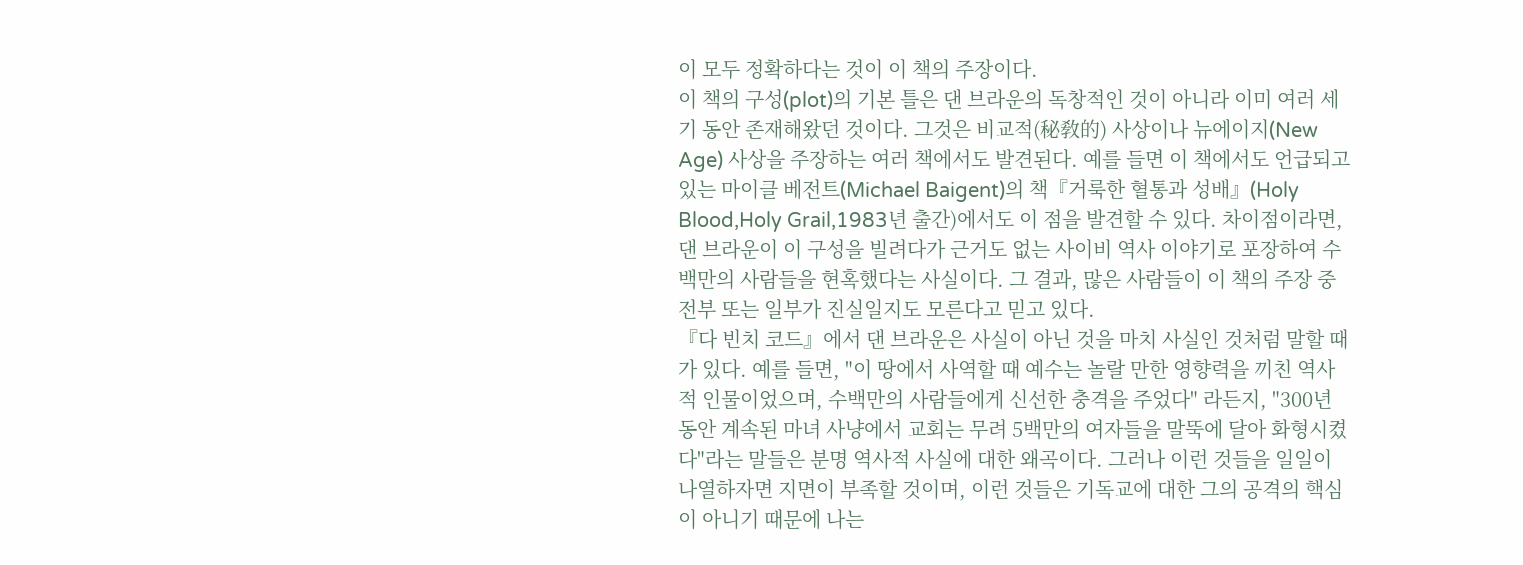이 모두 정확하다는 것이 이 책의 주장이다.
이 책의 구성(plot)의 기본 틀은 댄 브라운의 독창적인 것이 아니라 이미 여러 세기 동안 존재해왔던 것이다. 그것은 비교적(秘敎的) 사상이나 뉴에이지(New Age) 사상을 주장하는 여러 책에서도 발견된다. 예를 들면 이 책에서도 언급되고 있는 마이클 베전트(Michael Baigent)의 책『거룩한 혈통과 성배』(Holy Blood,Holy Grail,1983년 출간)에서도 이 점을 발견할 수 있다. 차이점이라면, 댄 브라운이 이 구성을 빌려다가 근거도 없는 사이비 역사 이야기로 포장하여 수백만의 사람들을 현혹했다는 사실이다. 그 결과, 많은 사람들이 이 책의 주장 중 전부 또는 일부가 진실일지도 모른다고 믿고 있다.
『다 빈치 코드』에서 댄 브라운은 사실이 아닌 것을 마치 사실인 것처럼 말할 때가 있다. 예를 들면, "이 땅에서 사역할 때 예수는 놀랄 만한 영향력을 끼친 역사적 인물이었으며, 수백만의 사람들에게 신선한 충격을 주었다" 라든지, "300년 동안 계속된 마녀 사냥에서 교회는 무려 5백만의 여자들을 말뚝에 달아 화형시켰다"라는 말들은 분명 역사적 사실에 대한 왜곡이다. 그러나 이런 것들을 일일이 나열하자면 지면이 부족할 것이며, 이런 것들은 기독교에 대한 그의 공격의 핵심이 아니기 때문에 나는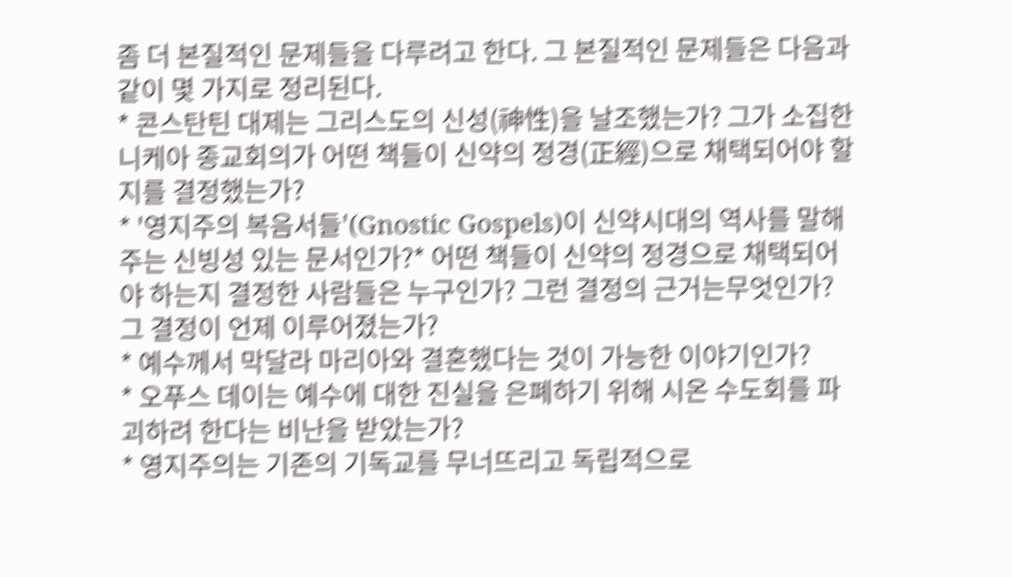좀 더 본질적인 문제들을 다루려고 한다. 그 본질적인 문제들은 다음과 같이 몇 가지로 정리된다.
* 콘스탄틴 대제는 그리스도의 신성(神性)을 날조했는가? 그가 소집한 니케아 종교회의가 어떤 책들이 신약의 정경(正經)으로 채택되어야 할지를 결정했는가?
* '영지주의 복음서들'(Gnostic Gospels)이 신약시대의 역사를 말해주는 신빙성 있는 문서인가?* 어떤 책들이 신약의 정경으로 채택되어야 하는지 결정한 사람들은 누구인가? 그런 결정의 근거는무엇인가? 그 결정이 언제 이루어졌는가?
* 예수께서 막달라 마리아와 결혼했다는 것이 가능한 이야기인가?
* 오푸스 데이는 예수에 대한 진실을 은폐하기 위해 시온 수도회를 파괴하려 한다는 비난을 받았는가?
* 영지주의는 기존의 기독교를 무너뜨리고 독립적으로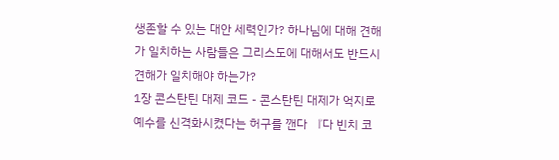생존할 수 있는 대안 세력인가? 하나님에 대해 견해가 일치하는 사람들은 그리스도에 대해서도 반드시 견해가 일치해야 하는가?
1장 콘스탄틴 대제 코드 - 콘스탄틴 대제가 억지로 예수를 신격화시켰다는 허구를 깬다 『다 빈치 코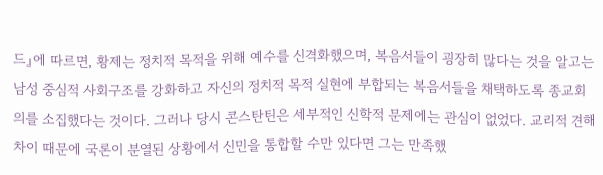드』에 따르면, 황제는 정치적 목적을 위해 예수를 신격화했으며, 복음서들이 굉장히 많다는 것을 알고는 남성 중심적 사회구조를 강화하고 자신의 정치적 목적 실현에 부합되는 복음서들을 채택하도록 종교회의를 소집했다는 것이다. 그러나 당시 콘스탄틴은 세부적인 신학적 문제에는 관심이 없었다. 교리적 견해 차이 때문에 국론이 분열된 상황에서 신민을 통합할 수만 있다면 그는 만족했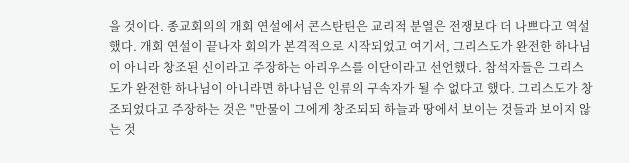을 것이다. 종교회의의 개회 연설에서 콘스탄틴은 교리적 분열은 전쟁보다 더 나쁘다고 역설했다. 개회 연설이 끝나자 회의가 본격적으로 시작되었고 여기서, 그리스도가 완전한 하나님이 아니라 창조된 신이라고 주장하는 아리우스를 이단이라고 선언했다. 참석자들은 그리스도가 완전한 하나님이 아니라면 하나님은 인류의 구속자가 될 수 없다고 했다. 그리스도가 창조되었다고 주장하는 것은 "만물이 그에게 창조되되 하늘과 땅에서 보이는 것들과 보이지 않는 것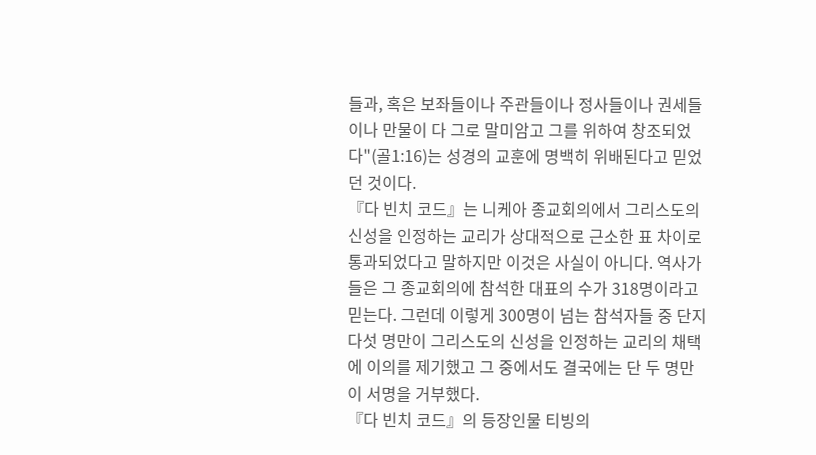들과, 혹은 보좌들이나 주관들이나 정사들이나 권세들이나 만물이 다 그로 말미암고 그를 위하여 창조되었다"(골1:16)는 성경의 교훈에 명백히 위배된다고 믿었던 것이다.
『다 빈치 코드』는 니케아 종교회의에서 그리스도의 신성을 인정하는 교리가 상대적으로 근소한 표 차이로 통과되었다고 말하지만 이것은 사실이 아니다. 역사가들은 그 종교회의에 참석한 대표의 수가 318명이라고 믿는다. 그런데 이렇게 300명이 넘는 참석자들 중 단지 다섯 명만이 그리스도의 신성을 인정하는 교리의 채택에 이의를 제기했고 그 중에서도 결국에는 단 두 명만이 서명을 거부했다.
『다 빈치 코드』의 등장인물 티빙의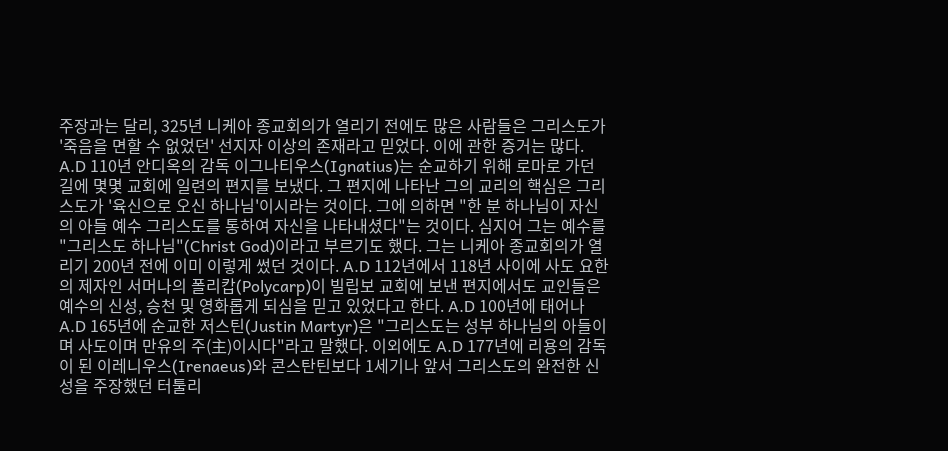주장과는 달리, 325년 니케아 종교회의가 열리기 전에도 많은 사람들은 그리스도가 '죽음을 면할 수 없었던' 선지자 이상의 존재라고 믿었다. 이에 관한 증거는 많다. A.D 110년 안디옥의 감독 이그나티우스(Ignatius)는 순교하기 위해 로마로 가던 길에 몇몇 교회에 일련의 편지를 보냈다. 그 편지에 나타난 그의 교리의 핵심은 그리스도가 '육신으로 오신 하나님'이시라는 것이다. 그에 의하면 "한 분 하나님이 자신의 아들 예수 그리스도를 통하여 자신을 나타내셨다"는 것이다. 심지어 그는 예수를 "그리스도 하나님"(Christ God)이라고 부르기도 했다. 그는 니케아 종교회의가 열리기 200년 전에 이미 이렇게 썼던 것이다. A.D 112년에서 118년 사이에 사도 요한의 제자인 서머나의 폴리캅(Polycarp)이 빌립보 교회에 보낸 편지에서도 교인들은 예수의 신성, 승천 및 영화롭게 되심을 믿고 있었다고 한다. A.D 100년에 태어나 A.D 165년에 순교한 저스틴(Justin Martyr)은 "그리스도는 성부 하나님의 아들이며 사도이며 만유의 주(主)이시다"라고 말했다. 이외에도 A.D 177년에 리용의 감독이 된 이레니우스(Irenaeus)와 콘스탄틴보다 1세기나 앞서 그리스도의 완전한 신성을 주장했던 터툴리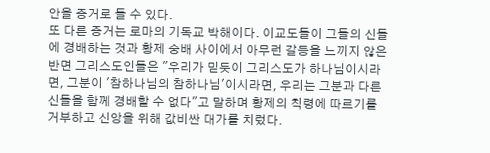안을 증거로 들 수 있다.
또 다른 증거는 로마의 기독교 박해이다. 이교도들이 그들의 신들에 경배하는 것과 황제 숭배 사이에서 아무런 갈등을 느끼지 않은 반면 그리스도인들은 "우리가 믿듯이 그리스도가 하나님이시라면, 그분이 '참하나님의 참하나님'이시라면, 우리는 그분과 다른 신들을 함께 경배할 수 없다"고 말하며 황제의 칙령에 따르기를 거부하고 신앙을 위해 값비싼 대가를 치렀다.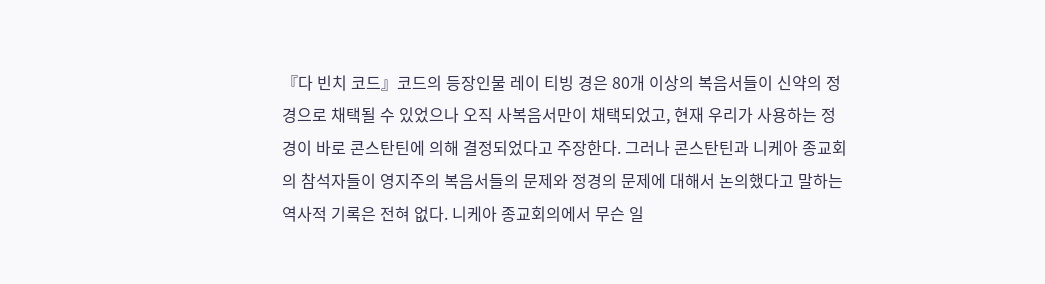『다 빈치 코드』코드의 등장인물 레이 티빙 경은 80개 이상의 복음서들이 신약의 정경으로 채택될 수 있었으나 오직 사복음서만이 채택되었고, 현재 우리가 사용하는 정경이 바로 콘스탄틴에 의해 결정되었다고 주장한다. 그러나 콘스탄틴과 니케아 종교회의 참석자들이 영지주의 복음서들의 문제와 정경의 문제에 대해서 논의했다고 말하는 역사적 기록은 전혀 없다. 니케아 종교회의에서 무슨 일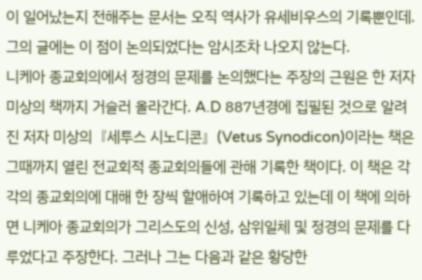이 일어났는지 전해주는 문서는 오직 역사가 유세비우스의 기록뿐인데. 그의 글에는 이 점이 논의되었다는 암시조차 나오지 않는다.
니케아 종교회의에서 정경의 문제를 논의했다는 주장의 근원은 한 저자 미상의 책까지 거슬러 올라간다. A.D 887년경에 집필된 것으로 알려진 저자 미상의『세투스 시노디콘』(Vetus Synodicon)이라는 책은 그때까지 열린 전교회적 종교회의들에 관해 기록한 책이다. 이 책은 각각의 종교회의에 대해 한 장씩 할애하여 기록하고 있는데 이 책에 의하면 니케아 종교회의가 그리스도의 신성, 삼위일체 및 정경의 문제를 다루었다고 주장한다. 그러나 그는 다음과 같은 황당한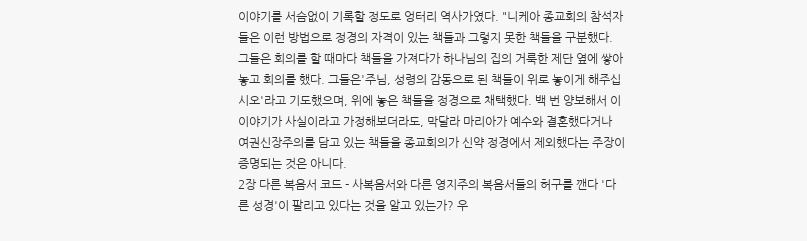이야기를 서슴없이 기록할 정도로 엉터리 역사가였다. "니케아 종교회의 참석자들은 이런 방법으로 정경의 자격이 있는 책들과 그렇지 못한 책들을 구분했다. 그들은 회의를 할 때마다 책들을 가져다가 하나님의 집의 거룩한 제단 옆에 쌓아놓고 회의를 했다. 그들은'주님, 성령의 감동으로 된 책들이 위로 놓이게 해주십시오'라고 기도했으며, 위에 놓은 책들을 정경으로 채택했다. 백 번 양보해서 이 이야기가 사실이라고 가정해보더라도, 막달라 마리아가 예수와 결혼했다거나 여권신장주의를 담고 있는 책들을 종교회의가 신약 정경에서 제외했다는 주장이 증명되는 것은 아니다.
2장 다른 복음서 코드 - 사복음서와 다른 영지주의 복음서들의 허구를 깬다 '다른 성경'이 팔리고 있다는 것을 알고 있는가? 우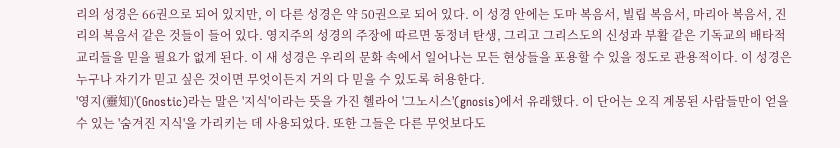리의 성경은 66권으로 되어 있지만, 이 다른 성경은 약 50권으로 되어 있다. 이 성경 안에는 도마 복음서, 빌립 복음서, 마리아 복음서, 진리의 복음서 같은 것들이 들어 있다. 영지주의 성경의 주장에 따르면 동정녀 탄생, 그리고 그리스도의 신성과 부활 같은 기독교의 배타적 교리들을 믿을 필요가 없게 된다. 이 새 성경은 우리의 문화 속에서 일어나는 모든 현상들을 포용할 수 있을 정도로 관용적이다. 이 성경은 누구나 자기가 믿고 싶은 것이면 무엇이든지 거의 다 믿을 수 있도록 허용한다.
'영지(靈知)'(Gnostic)라는 말은 '지식'이라는 뜻을 가진 헬라어 '그노시스'(gnosis)에서 유래했다. 이 단어는 오직 계몽된 사람들만이 얻을 수 있는 '숨겨진 지식'을 가리키는 데 사용되었다. 또한 그들은 다른 무엇보다도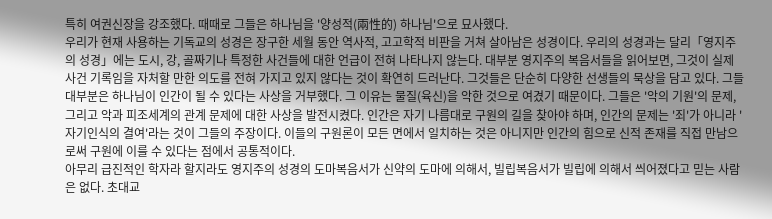특히 여권신장을 강조했다. 때때로 그들은 하나님을 '양성적(兩性的) 하나님'으로 묘사했다.
우리가 현재 사용하는 기독교의 성경은 장구한 세월 동안 역사적, 고고학적 비판을 거쳐 살아남은 성경이다. 우리의 성경과는 달리「영지주의 성경」에는 도시, 강, 골짜기나 특정한 사건들에 대한 언급이 전혀 나타나지 않는다. 대부분 영지주의 복음서들을 읽어보면, 그것이 실제 사건 기록임을 자처할 만한 의도를 전혀 가지고 있지 않다는 것이 확연히 드러난다. 그것들은 단순히 다양한 선생들의 묵상을 담고 있다. 그들 대부분은 하나님이 인간이 될 수 있다는 사상을 거부했다. 그 이유는 물질(육신)을 악한 것으로 여겼기 때문이다. 그들은 '악의 기원'의 문제, 그리고 악과 피조세계의 관계 문제에 대한 사상을 발전시켰다. 인간은 자기 나름대로 구원의 길을 찾아야 하며, 인간의 문제는 '죄'가 아니라 '자기인식의 결여'라는 것이 그들의 주장이다. 이들의 구원론이 모든 면에서 일치하는 것은 아니지만 인간의 힘으로 신적 존재를 직접 만남으로써 구원에 이를 수 있다는 점에서 공통적이다.
아무리 급진적인 학자라 할지라도 영지주의 성경의 도마복음서가 신약의 도마에 의해서, 빌립복음서가 빌립에 의해서 씌어졌다고 믿는 사람은 없다. 초대교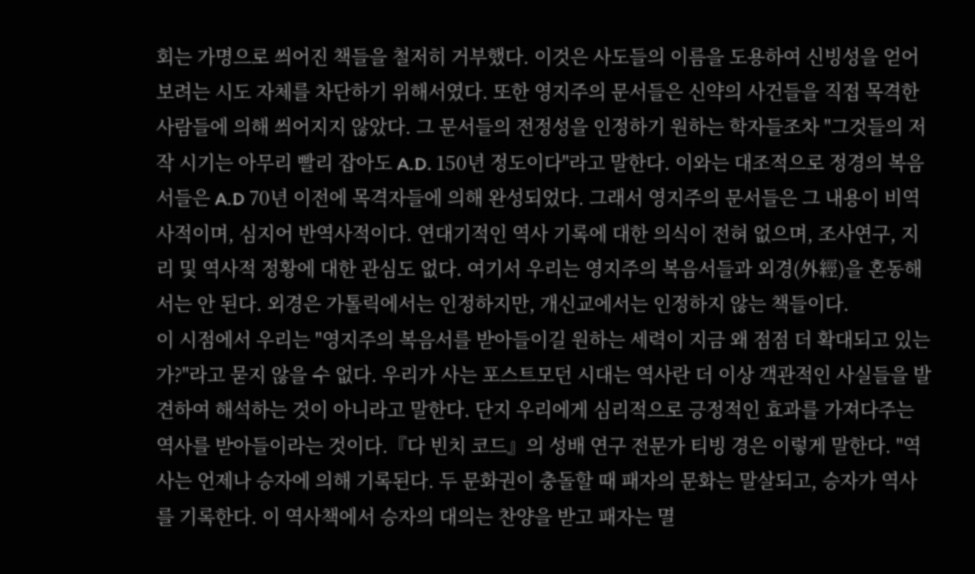회는 가명으로 씌어진 책들을 철저히 거부했다. 이것은 사도들의 이름을 도용하여 신빙성을 얻어 보려는 시도 자체를 차단하기 위해서였다. 또한 영지주의 문서들은 신약의 사건들을 직접 목격한 사람들에 의해 씌어지지 않았다. 그 문서들의 전정성을 인정하기 원하는 학자들조차 "그것들의 저작 시기는 아무리 빨리 잡아도 A.D. 150년 정도이다"라고 말한다. 이와는 대조적으로 정경의 복음서들은 A.D 70년 이전에 목격자들에 의해 완성되었다. 그래서 영지주의 문서들은 그 내용이 비역사적이며, 심지어 반역사적이다. 연대기적인 역사 기록에 대한 의식이 전혀 없으며, 조사연구, 지리 및 역사적 정황에 대한 관심도 없다. 여기서 우리는 영지주의 복음서들과 외경(外經)을 혼동해서는 안 된다. 외경은 가톨릭에서는 인정하지만, 개신교에서는 인정하지 않는 책들이다.
이 시점에서 우리는 "영지주의 복음서를 받아들이길 원하는 세력이 지금 왜 점점 더 확대되고 있는가?"라고 묻지 않을 수 없다. 우리가 사는 포스트모던 시대는 역사란 더 이상 객관적인 사실들을 발견하여 해석하는 것이 아니라고 말한다. 단지 우리에게 심리적으로 긍정적인 효과를 가져다주는 역사를 받아들이라는 것이다.『다 빈치 코드』의 성배 연구 전문가 티빙 경은 이렇게 말한다. "역사는 언제나 승자에 의해 기록된다. 두 문화권이 충돌할 때 패자의 문화는 말살되고, 승자가 역사를 기록한다. 이 역사책에서 승자의 대의는 찬양을 받고 패자는 멸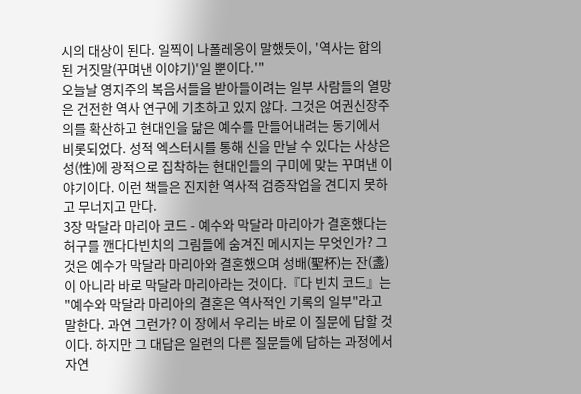시의 대상이 된다. 일찍이 나폴레옹이 말했듯이, '역사는 합의된 거짓말(꾸며낸 이야기)'일 뿐이다.'"
오늘날 영지주의 복음서들을 받아들이려는 일부 사람들의 열망은 건전한 역사 연구에 기초하고 있지 않다. 그것은 여권신장주의를 확산하고 현대인을 닮은 예수를 만들어내려는 동기에서 비롯되었다. 성적 엑스터시를 통해 신을 만날 수 있다는 사상은 성(性)에 광적으로 집착하는 현대인들의 구미에 맞는 꾸며낸 이야기이다. 이런 책들은 진지한 역사적 검증작업을 견디지 못하고 무너지고 만다.
3장 막달라 마리아 코드 - 예수와 막달라 마리아가 결혼했다는 허구를 깬다다빈치의 그림들에 숨겨진 메시지는 무엇인가? 그것은 예수가 막달라 마리아와 결혼했으며 성배(聖杯)는 잔(盞)이 아니라 바로 막달라 마리아라는 것이다.『다 빈치 코드』는 "예수와 막달라 마리아의 결혼은 역사적인 기록의 일부"라고 말한다. 과연 그런가? 이 장에서 우리는 바로 이 질문에 답할 것이다. 하지만 그 대답은 일련의 다른 질문들에 답하는 과정에서 자연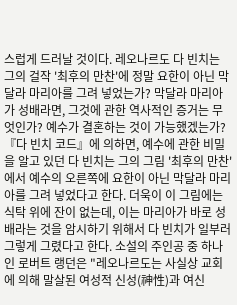스럽게 드러날 것이다. 레오나르도 다 빈치는 그의 걸작 '최후의 만찬'에 정말 요한이 아닌 막달라 마리아를 그려 넣었는가? 막달라 마리아가 성배라면, 그것에 관한 역사적인 증거는 무엇인가? 예수가 결혼하는 것이 가능했겠는가?
『다 빈치 코드』에 의하면, 예수에 관한 비밀을 알고 있던 다 빈치는 그의 그림 '최후의 만찬'에서 예수의 오른쪽에 요한이 아닌 막달라 마리아를 그려 넣었다고 한다. 더욱이 이 그림에는 식탁 위에 잔이 없는데, 이는 마리아가 바로 성배라는 것을 암시하기 위해서 다 빈치가 일부러 그렇게 그렸다고 한다. 소설의 주인공 중 하나인 로버트 랭던은 "레오나르도는 사실상 교회에 의해 말살된 여성적 신성(神性)과 여신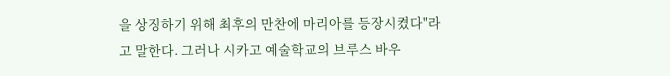을 상징하기 위해 최후의 만찬에 마리아를 등장시켰다"라고 말한다. 그러나 시카고 예술학교의 브루스 바우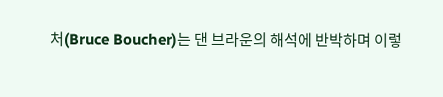처(Bruce Boucher)는 댄 브라운의 해석에 반박하며 이렇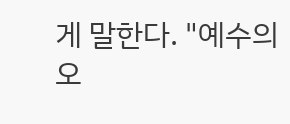게 말한다. "예수의 오